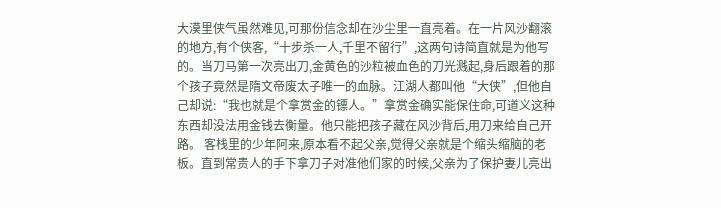大漠里侠气虽然难见,可那份信念却在沙尘里一直亮着。在一片风沙翻滚的地方,有个侠客,“十步杀一人,千里不留行”,这两句诗简直就是为他写的。当刀马第一次亮出刀,金黄色的沙粒被血色的刀光溅起,身后跟着的那个孩子竟然是隋文帝废太子唯一的血脉。江湖人都叫他“大侠”,但他自己却说:“我也就是个拿赏金的镖人。”拿赏金确实能保住命,可道义这种东西却没法用金钱去衡量。他只能把孩子藏在风沙背后,用刀来给自己开路。 客栈里的少年阿来,原本看不起父亲,觉得父亲就是个缩头缩脑的老板。直到常贵人的手下拿刀子对准他们家的时候,父亲为了保护妻儿亮出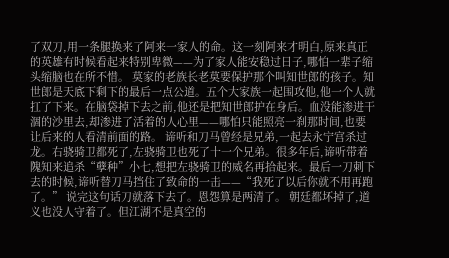了双刀,用一条腿换来了阿来一家人的命。这一刻阿来才明白,原来真正的英雄有时候看起来特别卑微——为了家人能安稳过日子,哪怕一辈子缩头缩脑也在所不惜。 莫家的老族长老莫要保护那个叫知世郎的孩子。知世郎是天底下剩下的最后一点公道。五个大家族一起围攻他,他一个人就扛了下来。在脑袋掉下去之前,他还是把知世郎护在身后。血没能渗进干涸的沙里去,却渗进了活着的人心里——哪怕只能照亮一刹那时间,也要让后来的人看清前面的路。 谛听和刀马曾经是兄弟,一起去永宁宫杀过龙。右骁骑卫都死了,左骁骑卫也死了十一个兄弟。很多年后,谛听带着隗知来追杀“孽种”小七,想把左骁骑卫的威名再拾起来。最后一刀刺下去的时候,谛听替刀马挡住了致命的一击——“我死了以后你就不用再跑了。” 说完这句话刀就落下去了。恩怨算是两清了。 朝廷都坏掉了,道义也没人守着了。但江湖不是真空的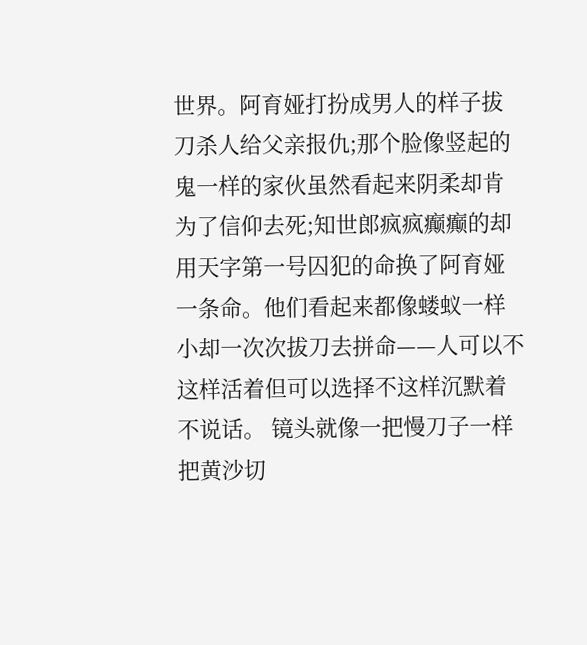世界。阿育娅打扮成男人的样子拔刀杀人给父亲报仇;那个脸像竖起的鬼一样的家伙虽然看起来阴柔却肯为了信仰去死;知世郎疯疯癫癫的却用天字第一号囚犯的命换了阿育娅一条命。他们看起来都像蝼蚁一样小却一次次拔刀去拼命——人可以不这样活着但可以选择不这样沉默着不说话。 镜头就像一把慢刀子一样把黄沙切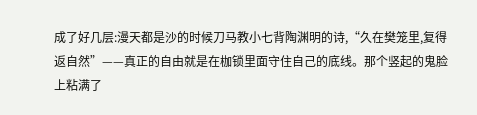成了好几层:漫天都是沙的时候刀马教小七背陶渊明的诗,“久在樊笼里,复得返自然”——真正的自由就是在枷锁里面守住自己的底线。那个竖起的鬼脸上粘满了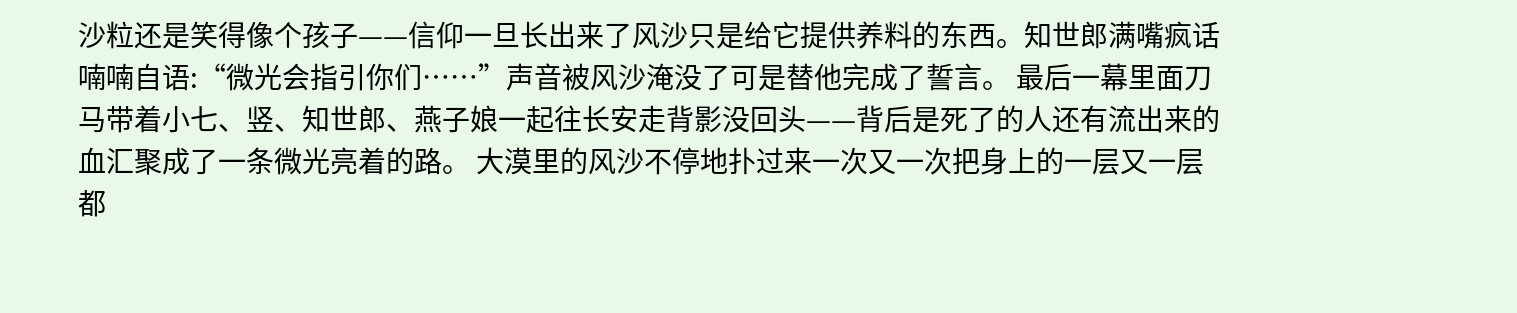沙粒还是笑得像个孩子——信仰一旦长出来了风沙只是给它提供养料的东西。知世郎满嘴疯话喃喃自语:“微光会指引你们……”声音被风沙淹没了可是替他完成了誓言。 最后一幕里面刀马带着小七、竖、知世郎、燕子娘一起往长安走背影没回头——背后是死了的人还有流出来的血汇聚成了一条微光亮着的路。 大漠里的风沙不停地扑过来一次又一次把身上的一层又一层都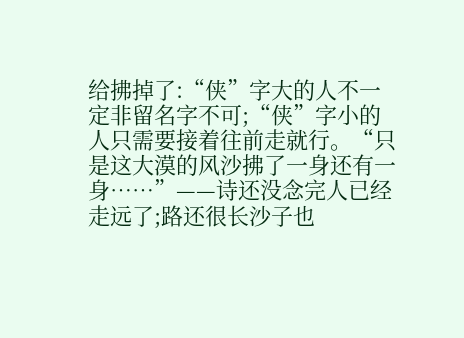给拂掉了:“侠”字大的人不一定非留名字不可;“侠”字小的人只需要接着往前走就行。“只是这大漠的风沙拂了一身还有一身……”——诗还没念完人已经走远了;路还很长沙子也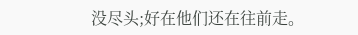没尽头;好在他们还在往前走。